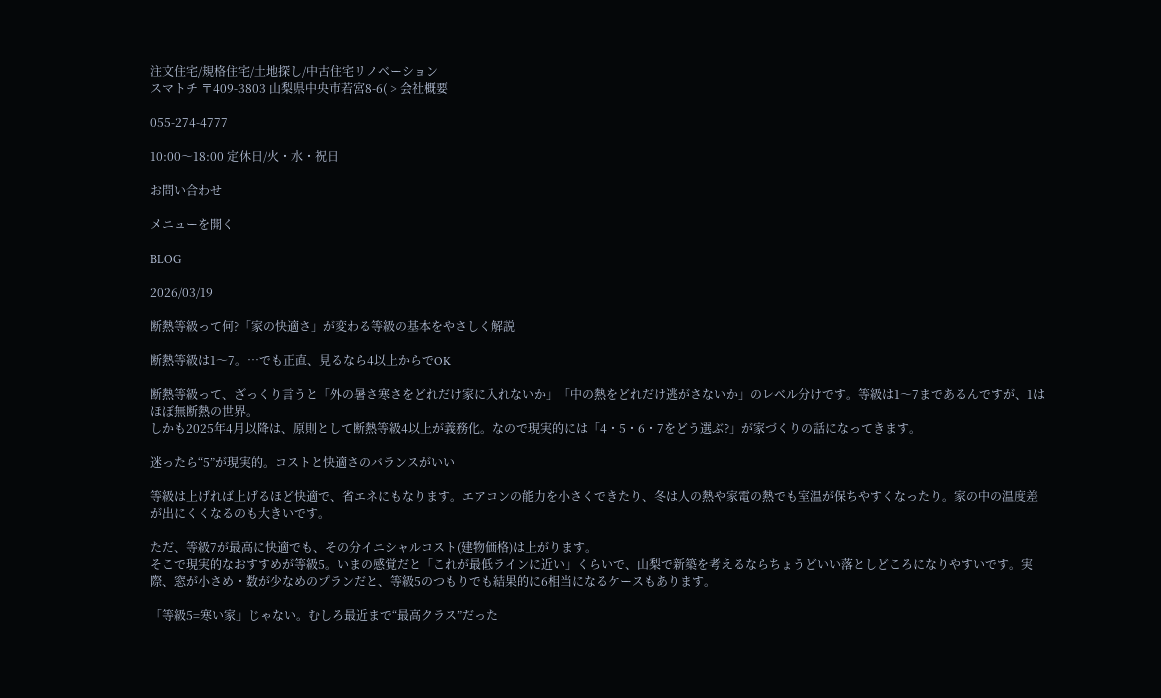注文住宅/規格住宅/土地探し/中古住宅リノベーション
スマトチ 〒409-3803 山梨県中央市若宮8-6( > 会社概要

055-274-4777

10:00〜18:00 定休日/火・水・祝日

お問い合わせ

メニューを開く

BLOG

2026/03/19

断熱等級って何?「家の快適さ」が変わる等級の基本をやさしく解説

断熱等級は1〜7。…でも正直、見るなら4以上からでOK

断熱等級って、ざっくり言うと「外の暑さ寒さをどれだけ家に入れないか」「中の熱をどれだけ逃がさないか」のレベル分けです。等級は1〜7まであるんですが、1はほぼ無断熱の世界。
しかも2025年4月以降は、原則として断熱等級4以上が義務化。なので現実的には「4・5・6・7をどう選ぶ?」が家づくりの話になってきます。

迷ったら“5”が現実的。コストと快適さのバランスがいい

等級は上げれば上げるほど快適で、省エネにもなります。エアコンの能力を小さくできたり、冬は人の熱や家電の熱でも室温が保ちやすくなったり。家の中の温度差が出にくくなるのも大きいです。

ただ、等級7が最高に快適でも、その分イニシャルコスト(建物価格)は上がります。
そこで現実的なおすすめが等級5。いまの感覚だと「これが最低ラインに近い」くらいで、山梨で新築を考えるならちょうどいい落としどころになりやすいです。実際、窓が小さめ・数が少なめのプランだと、等級5のつもりでも結果的に6相当になるケースもあります。

「等級5=寒い家」じゃない。むしろ最近まで“最高クラス”だった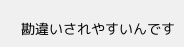勘違いされやすいんです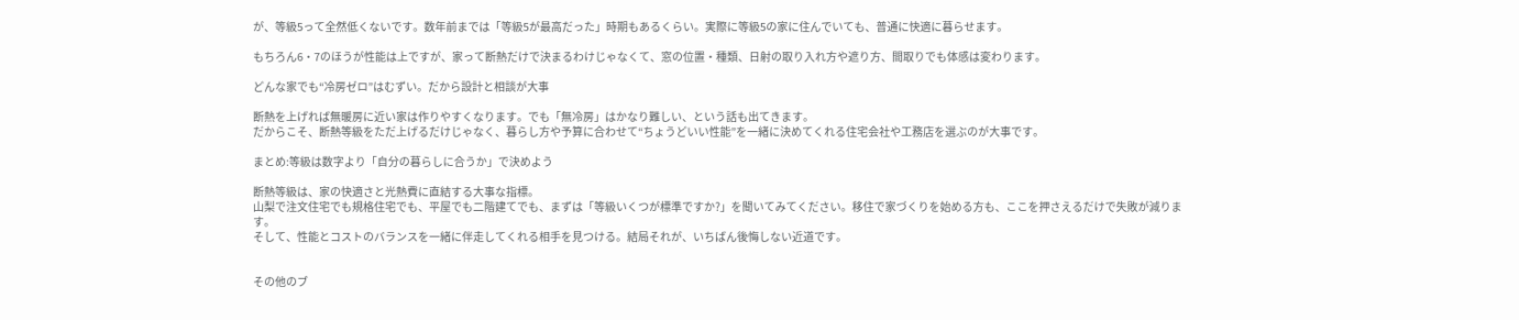が、等級5って全然低くないです。数年前までは「等級5が最高だった」時期もあるくらい。実際に等級5の家に住んでいても、普通に快適に暮らせます。

もちろん6・7のほうが性能は上ですが、家って断熱だけで決まるわけじゃなくて、窓の位置・種類、日射の取り入れ方や遮り方、間取りでも体感は変わります。

どんな家でも“冷房ゼロ”はむずい。だから設計と相談が大事

断熱を上げれば無暖房に近い家は作りやすくなります。でも「無冷房」はかなり難しい、という話も出てきます。
だからこそ、断熱等級をただ上げるだけじゃなく、暮らし方や予算に合わせて“ちょうどいい性能”を一緒に決めてくれる住宅会社や工務店を選ぶのが大事です。

まとめ:等級は数字より「自分の暮らしに合うか」で決めよう

断熱等級は、家の快適さと光熱費に直結する大事な指標。
山梨で注文住宅でも規格住宅でも、平屋でも二階建てでも、まずは「等級いくつが標準ですか?」を聞いてみてください。移住で家づくりを始める方も、ここを押さえるだけで失敗が減ります。
そして、性能とコストのバランスを一緒に伴走してくれる相手を見つける。結局それが、いちばん後悔しない近道です。


その他のブ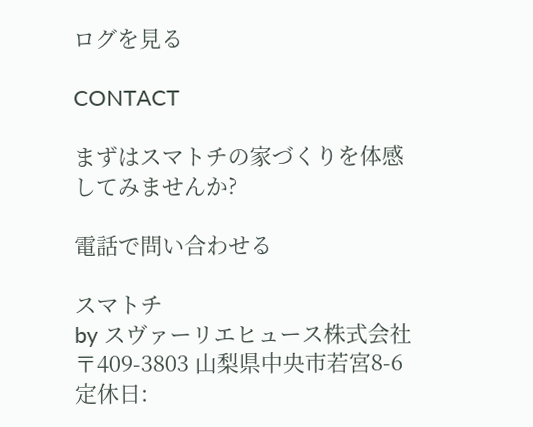ログを見る

CONTACT

まずはスマトチの家づくりを体感してみませんか?

電話で問い合わせる

スマトチ
by スヴァーリエヒュース株式会社
〒409-3803 山梨県中央市若宮8-6
定休日: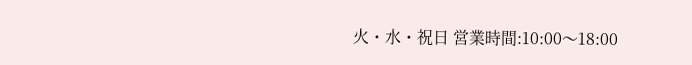火・水・祝日 営業時間:10:00〜18:00